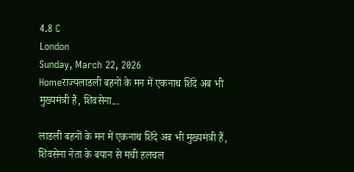4.8 C
London
Sunday, March 22, 2026
Homeराज्यलाडली बहनों के मन में एकनाथ शिंदे अब भी मुख्यमंत्री हैं, शिवसेना...

लाडली बहनों के मन में एकनाथ शिंदे अब भी मुख्यमंत्री हैं, शिवसेना नेता के बयान से मची हलचल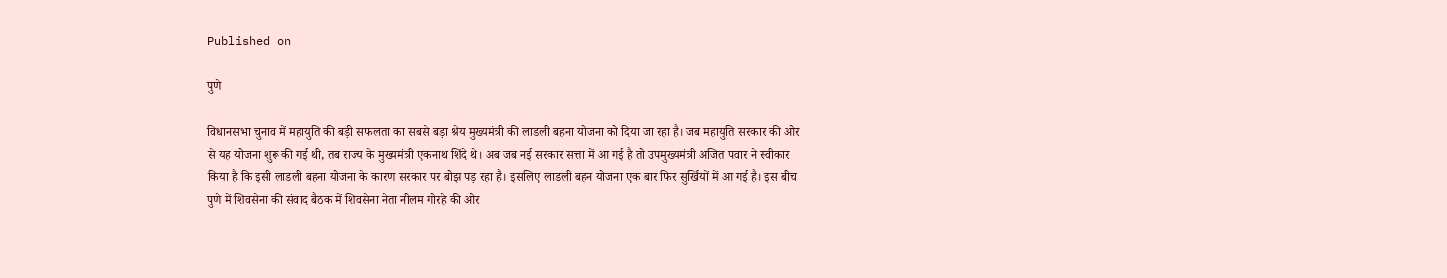Published on

पुणे

विधानसभा चुनाव में महायुति की बड़ी सफलता का सबसे बड़ा श्रेय मुख्यमंत्री की लाडली बहना योजना को दिया जा रहा है। जब महायुति सरकार की ओर से यह योजना शुरू की गई थी, तब राज्य के मुख्यमंत्री एकनाथ शिंदे थे। अब जब नई सरकार सत्ता में आ गई है तो उपमुख्यमंत्री अजित पवार ने स्वीकार किया है कि इसी लाडली बहना योजना के कारण सरकार पर बोझ पड़ रहा है। इसलिए लाडली बहन योजना एक बार फिर सुर्खियों में आ गई है। इस बीच पुणे में शिवसेना की संवाद बैठक में शिवसेना नेता नीलम गोरहे की ओर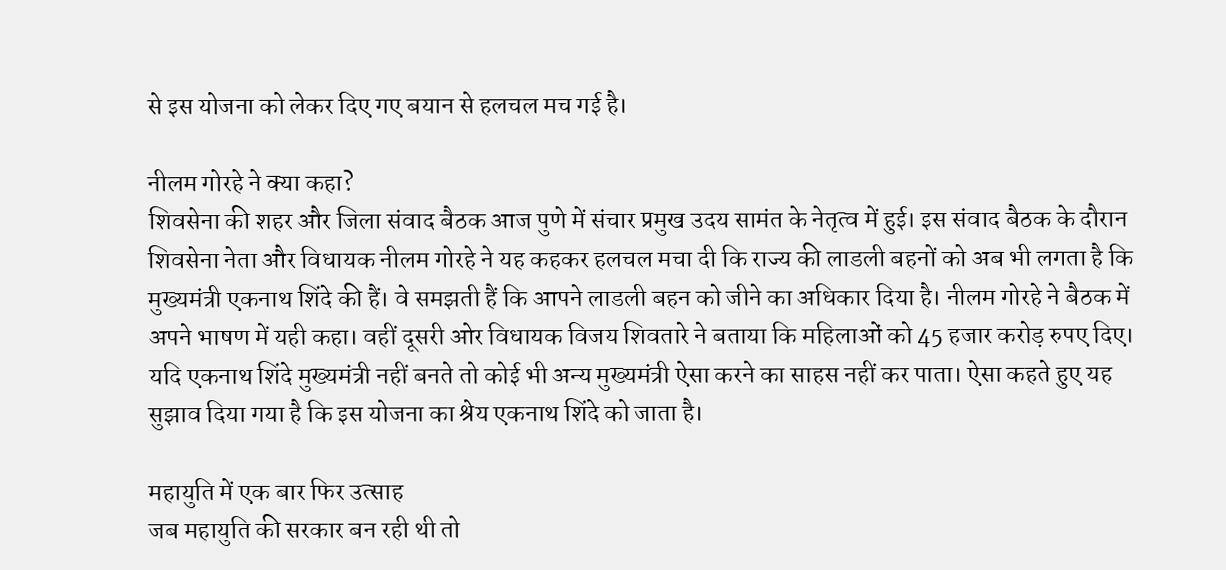से इस योजना को लेकर दिए गए बयान से हलचल मच गई है।

नीलम गोरहे ने क्या कहा?
शिवसेना की शहर और जिला संवाद बैठक आज पुणे में संचार प्रमुख उदय सामंत के नेतृत्व में हुई। इस संवाद बैठक के दौरान शिवसेना नेता और विधायक नीलम गोरहे ने यह कहकर हलचल मचा दी कि राज्य की लाडली बहनों को अब भी लगता है कि मुख्यमंत्री एकनाथ शिंदे की हैं। वे समझती हैं कि आपने लाडली बहन को जीने का अधिकार दिया है। नीलम गोरहे ने बैठक में अपने भाषण में यही कहा। वहीं दूसरी ओर विधायक विजय शिवतारे ने बताया कि महिलाओं को 45 हजार करोड़ रुपए दिए। यदि एकनाथ शिंदे मुख्यमंत्री नहीं बनते तो कोई भी अन्य मुख्यमंत्री ऐसा करने का साहस नहीं कर पाता। ऐसा कहते हुए यह सुझाव दिया गया है कि इस योजना का श्रेय एकनाथ शिंदे को जाता है।

महायुति में एक बार फिर उत्साह
जब महायुति की सरकार बन रही थी तो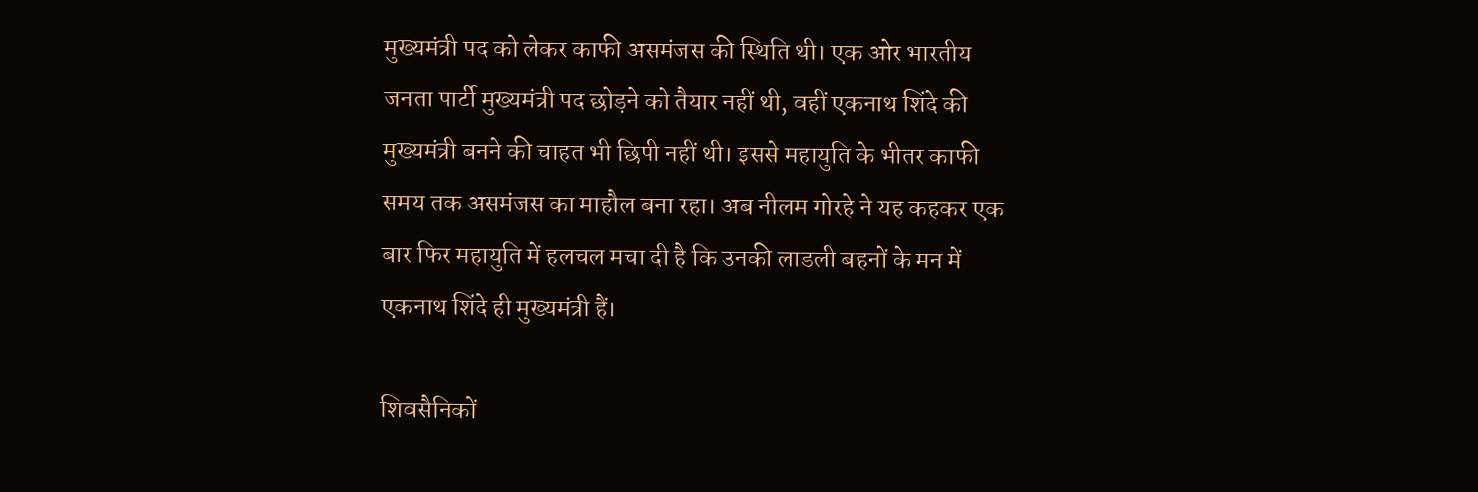मुख्यमंत्री पद को लेकर काफी असमंजस की स्थिति थी। एक ओर भारतीय जनता पार्टी मुख्यमंत्री पद छोड़ने को तैयार नहीं थी, वहीं एकनाथ शिंदे की मुख्यमंत्री बनने की चाहत भी छिपी नहीं थी। इससे महायुति के भीतर काफी समय तक असमंजस का माहौल बना रहा। अब नीलम गोरहे ने यह कहकर एक बार फिर महायुति में हलचल मचा दी है कि उनकी लाडली बहनों के मन में एकनाथ शिंदे ही मुख्यमंत्री हैं।

शिवसैनिकों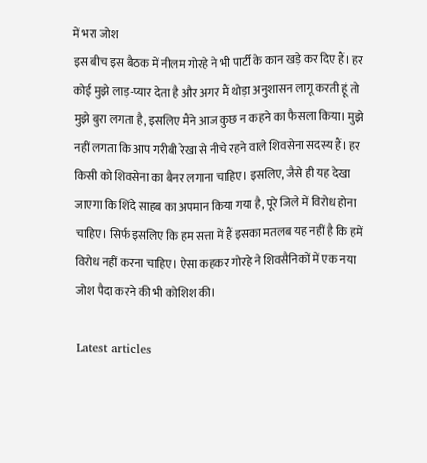में भरा जोश
इस बीच इस बैठक में नीलम गोरहे ने भी पार्टी के कान खड़े कर दिए हैं। हर कोई मुझे लाड़-प्यार देता है और अगर मैं थोड़ा अनुशासन लागू करती हूं तो मुझे बुरा लगता है, इसलिए मैंने आज कुछ न कहने का फैसला किया। मुझे नहीं लगता कि आप गरीबी रेखा से नीचे रहने वाले शिवसेना सदस्य हैं। हर किसी को शिवसेना का बैनर लगाना चाहिए। इसलिए, जैसे ही यह देखा जाएगा कि शिंदे साहब का अपमान किया गया है, पूरे जिले में विरोध होना चाहिए। सिर्फ इसलिए कि हम सत्ता में हैं इसका मतलब यह नहीं है कि हमें विरोध नहीं करना चाहिए। ऐसा कहकर गोरहे ने शिवसैनिकों में एक नया जोश पैदा करने की भी कोशिश की।

Latest articles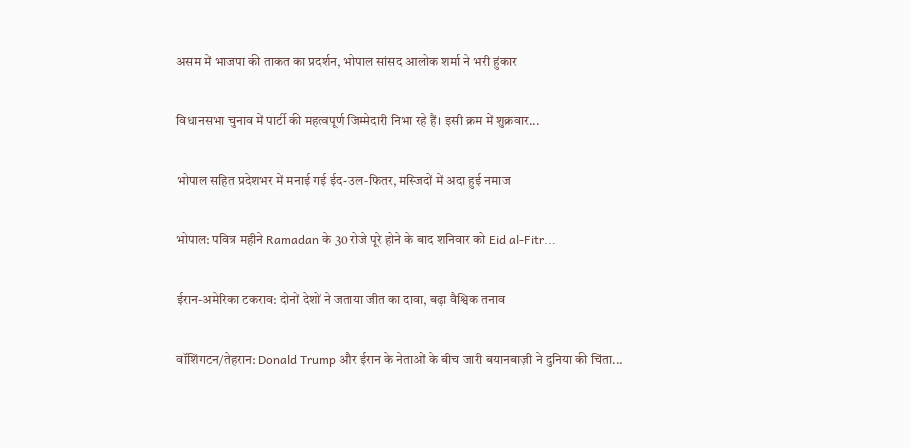असम में भाजपा की ताकत का प्रदर्शन, भोपाल सांसद आलोक शर्मा ने भरी हुंकार

विधानसभा चुनाव में पार्टी की महत्वपूर्ण जिम्मेदारी निभा रहे हैं। इसी क्रम में शुक्रवार...

भोपाल सहित प्रदेशभर में मनाई गई ईद-उल-फितर, मस्जिदों में अदा हुई नमाज

भोपाल: पवित्र महीने Ramadan के 30 रोजे पूरे होने के बाद शनिवार को Eid al-Fitr...

ईरान-अमेरिका टकराव: दोनों देशों ने जताया जीत का दावा, बढ़ा वैश्विक तनाव

वॉशिंगटन/तेहरान: Donald Trump और ईरान के नेताओं के बीच जारी बयानबाज़ी ने दुनिया की चिंता...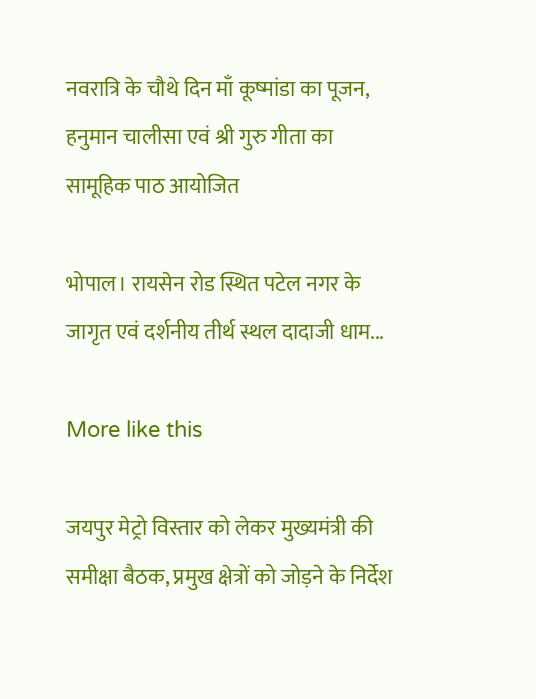नवरात्रि के चौथे दिन माँ कूष्मांडा का पूजन, हनुमान चालीसा एवं श्री गुरु गीता का सामूहिक पाठ आयोजित

भोपाल। रायसेन रोड स्थित पटेल नगर के जागृत एवं दर्शनीय तीर्थ स्थल दादाजी धाम...

More like this

जयपुर मेट्रो विस्तार को लेकर मुख्यमंत्री की समीक्षा बैठक, प्रमुख क्षेत्रों को जोड़ने के निर्देश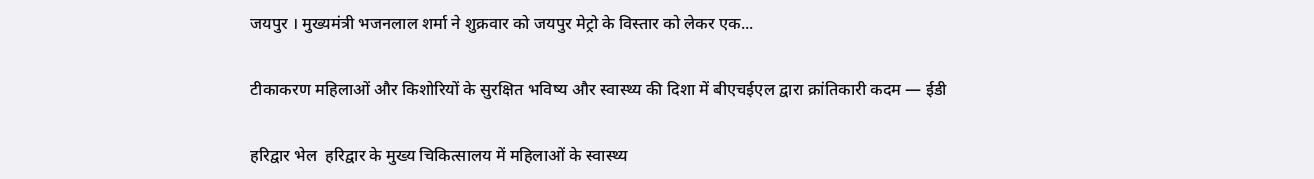जयपुर । मुख्यमंत्री भजनलाल शर्मा ने शुक्रवार को जयपुर मेट्रो के विस्तार को लेकर एक...

टीकाकरण महिलाओं और किशोरियों के सुरक्षित भविष्य और स्वास्थ्य की दिशा में बीएचईएल द्वारा क्रांतिकारी कदम — ईडी

हरिद्वार भेल  हरिद्वार के मुख्य चिकित्सालय में महिलाओं के स्वास्थ्य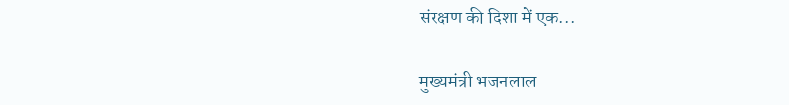संरक्षण की दिशा में एक...

मुख्यमंत्री भजनलाल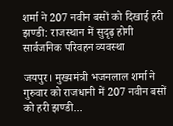शर्मा ने 207 नवीन बसों को दिखाई हरी झण्डी: राजस्थान में सुदृढ़ होगी सार्वजनिक परिवहन व्यवस्था

जयपुर। मुख्यमंत्री भजनलाल शर्मा ने गुरुवार को राजधानी में 207 नवीन बसों को हरी झण्डी...